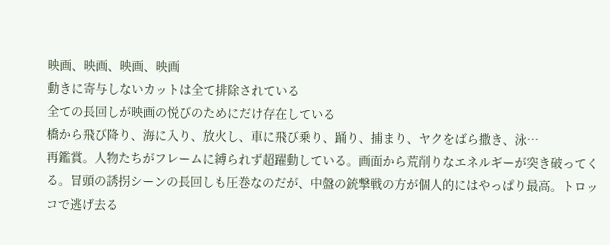映画、映画、映画、映画
動きに寄与しないカットは全て排除されている
全ての長回しが映画の悦びのためにだけ存在している
橋から飛び降り、海に入り、放火し、車に飛び乗り、踊り、捕まり、ヤクをばら撒き、泳…
再鑑賞。人物たちがフレームに縛られず超躍動している。画面から荒削りなエネルギーが突き破ってくる。冒頭の誘拐シーンの長回しも圧巻なのだが、中盤の銃撃戦の方が個人的にはやっぱり最高。トロッコで逃げ去る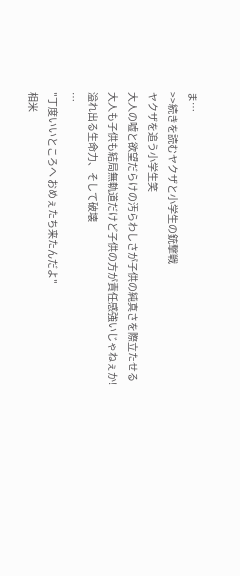ま…
>>続きを読むヤクザと小学生の銃撃戦
ヤクザを追う小学生笑
大人の嘘と欲望だらけの汚らわしさが子供の純真さを際立たせる
大人も子供も結局無軌道だけど子供の方が責任感強いじゃねぇか!
溢れ出る生命力、そして破壊
…
"丁度いいところへ おめぇたち来たんだよ"
相米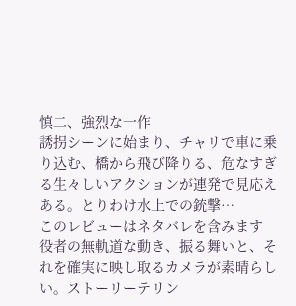慎二、強烈な一作
誘拐シーンに始まり、チャリで車に乗り込む、橋から飛び降りる、危なすぎる生々しいアクションが連発で見応えある。とりわけ水上での銃撃…
このレビューはネタバレを含みます
役者の無軌道な動き、振る舞いと、それを確実に映し取るカメラが素晴らしい。ストーリーテリン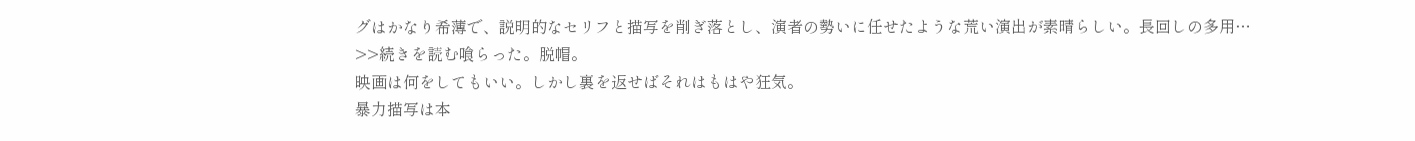グはかなり希薄で、説明的なセリフと描写を削ぎ落とし、演者の勢いに任せたような荒い演出が素晴らしい。長回しの多用…
>>続きを読む喰らった。脱帽。
映画は何をしてもいい。しかし裏を返せばそれはもはや狂気。
暴力描写は本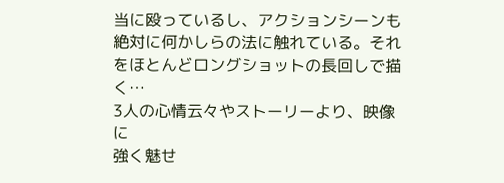当に殴っているし、アクションシーンも絶対に何かしらの法に触れている。それをほとんどロングショットの長回しで描く…
3人の心情云々やストーリーより、映像に
強く魅せ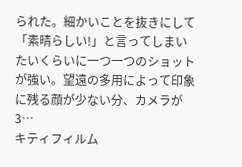られた。細かいことを抜きにして「素晴らしい!」と言ってしまいたいくらいに一つ一つのショットが強い。望遠の多用によって印象に残る顔が少ない分、カメラが3…
キティフィルム